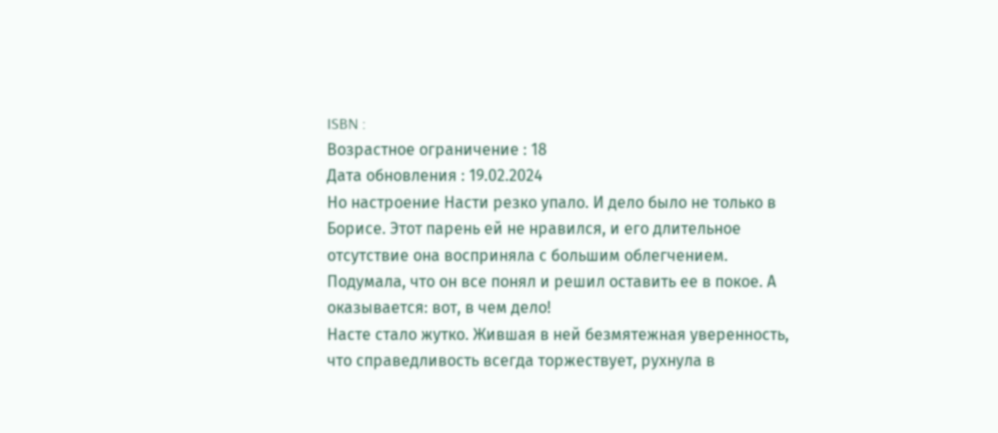ISBN :
Возрастное ограничение : 18
Дата обновления : 19.02.2024
Но настроение Насти резко упало. И дело было не только в Борисе. Этот парень ей не нравился, и его длительное отсутствие она восприняла с большим облегчением. Подумала, что он все понял и решил оставить ее в покое. А оказывается: вот, в чем дело!
Насте стало жутко. Жившая в ней безмятежная уверенность, что справедливость всегда торжествует, рухнула в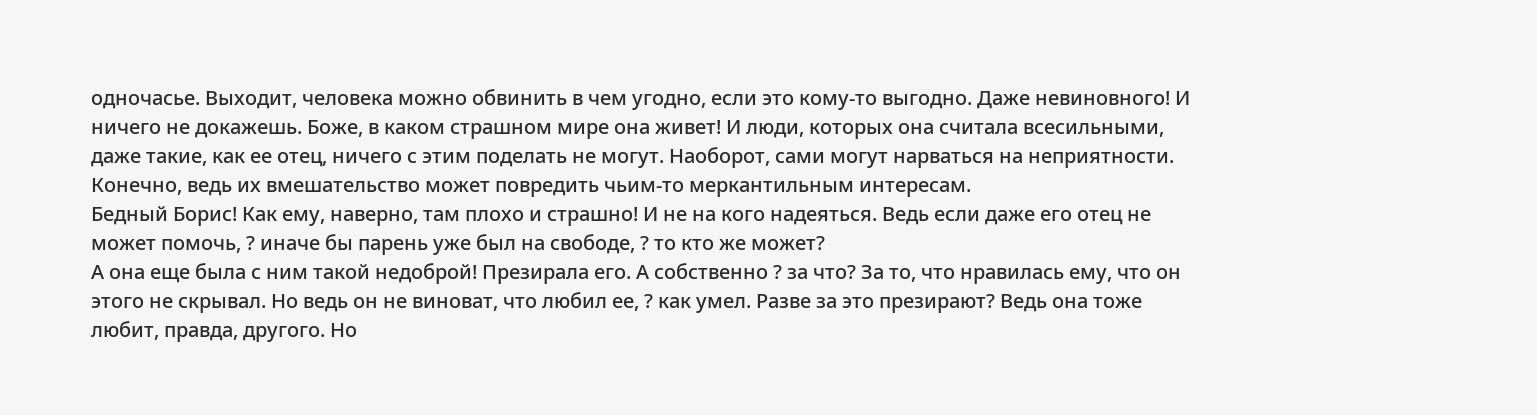одночасье. Выходит, человека можно обвинить в чем угодно, если это кому-то выгодно. Даже невиновного! И ничего не докажешь. Боже, в каком страшном мире она живет! И люди, которых она считала всесильными, даже такие, как ее отец, ничего с этим поделать не могут. Наоборот, сами могут нарваться на неприятности. Конечно, ведь их вмешательство может повредить чьим-то меркантильным интересам.
Бедный Борис! Как ему, наверно, там плохо и страшно! И не на кого надеяться. Ведь если даже его отец не может помочь, ? иначе бы парень уже был на свободе, ? то кто же может?
А она еще была с ним такой недоброй! Презирала его. А собственно ? за что? За то, что нравилась ему, что он этого не скрывал. Но ведь он не виноват, что любил ее, ? как умел. Разве за это презирают? Ведь она тоже любит, правда, другого. Но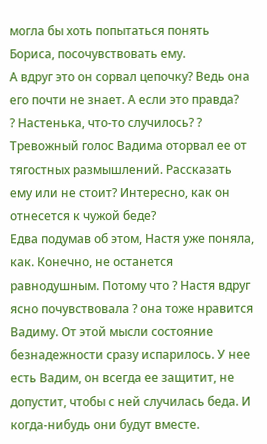могла бы хоть попытаться понять Бориса, посочувствовать ему.
А вдруг это он сорвал цепочку? Ведь она его почти не знает. А если это правда?
? Настенька, что-то случилось? ? Тревожный голос Вадима оторвал ее от тягостных размышлений. Рассказать ему или не стоит? Интересно, как он отнесется к чужой беде?
Едва подумав об этом, Настя уже поняла, как. Конечно, не останется равнодушным. Потому что ? Настя вдруг ясно почувствовала ? она тоже нравится Вадиму. От этой мысли состояние безнадежности сразу испарилось. У нее есть Вадим, он всегда ее защитит, не допустит, чтобы с ней случилась беда. И когда-нибудь они будут вместе.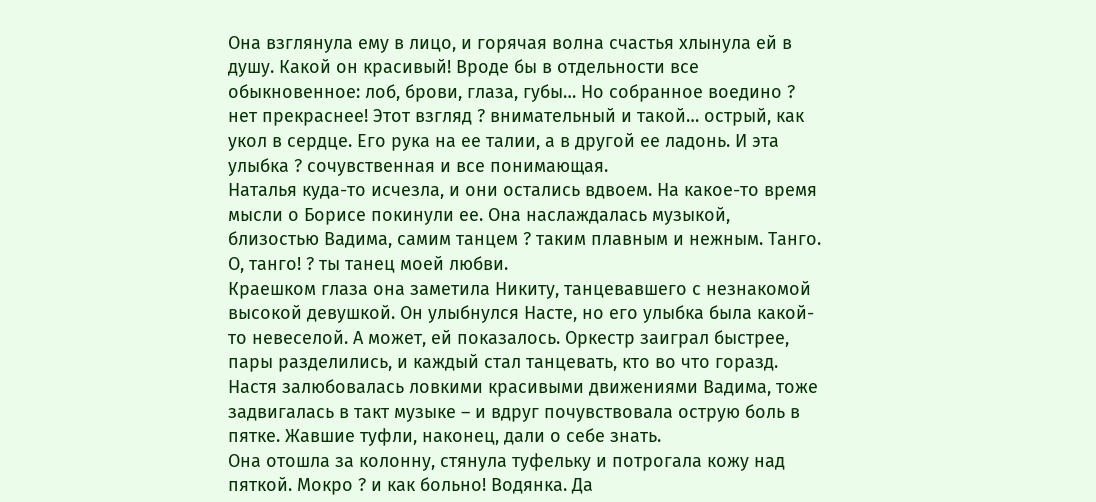Она взглянула ему в лицо, и горячая волна счастья хлынула ей в душу. Какой он красивый! Вроде бы в отдельности все обыкновенное: лоб, брови, глаза, губы… Но собранное воедино ? нет прекраснее! Этот взгляд ? внимательный и такой… острый, как укол в сердце. Его рука на ее талии, а в другой ее ладонь. И эта улыбка ? сочувственная и все понимающая.
Наталья куда-то исчезла, и они остались вдвоем. На какое-то время мысли о Борисе покинули ее. Она наслаждалась музыкой, близостью Вадима, самим танцем ? таким плавным и нежным. Танго. О, танго! ? ты танец моей любви.
Краешком глаза она заметила Никиту, танцевавшего с незнакомой высокой девушкой. Он улыбнулся Насте, но его улыбка была какой-то невеселой. А может, ей показалось. Оркестр заиграл быстрее, пары разделились, и каждый стал танцевать, кто во что горазд. Настя залюбовалась ловкими красивыми движениями Вадима, тоже задвигалась в такт музыке – и вдруг почувствовала острую боль в пятке. Жавшие туфли, наконец, дали о себе знать.
Она отошла за колонну, стянула туфельку и потрогала кожу над пяткой. Мокро ? и как больно! Водянка. Да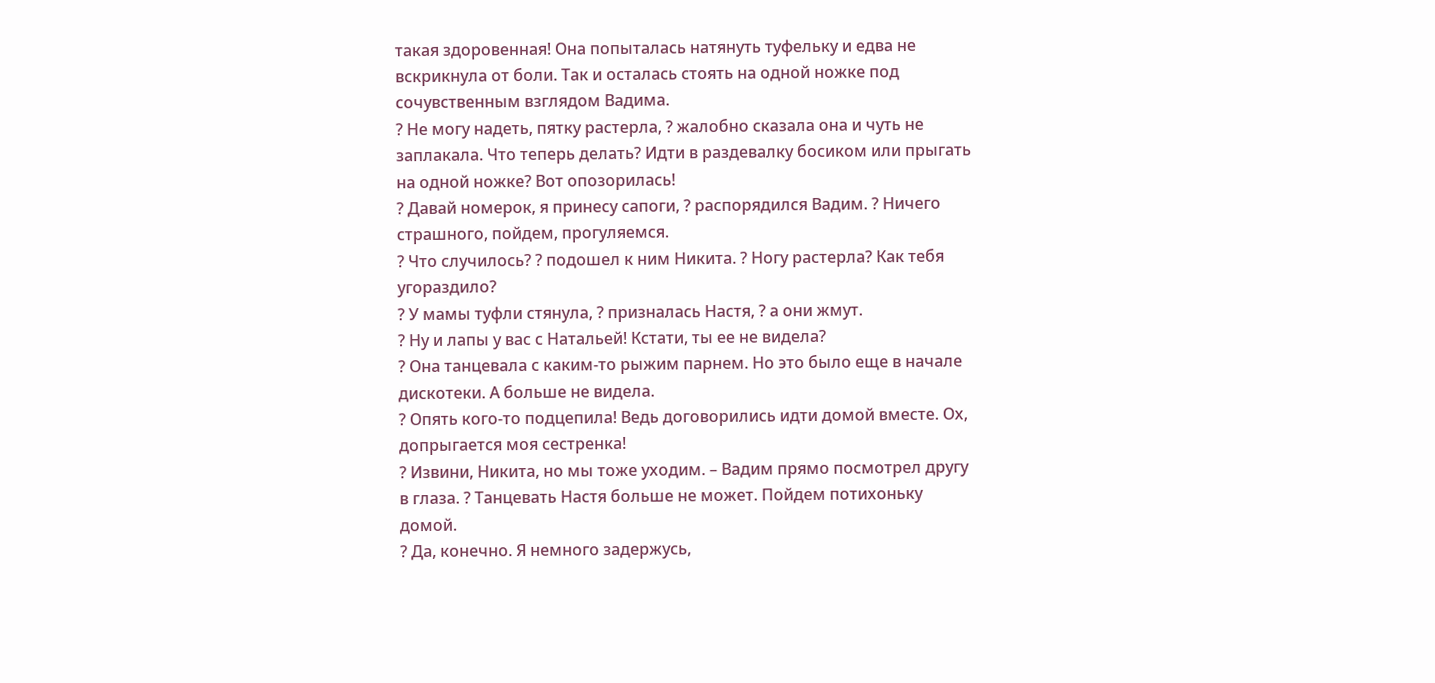такая здоровенная! Она попыталась натянуть туфельку и едва не вскрикнула от боли. Так и осталась стоять на одной ножке под сочувственным взглядом Вадима.
? Не могу надеть, пятку растерла, ? жалобно сказала она и чуть не заплакала. Что теперь делать? Идти в раздевалку босиком или прыгать на одной ножке? Вот опозорилась!
? Давай номерок, я принесу сапоги, ? распорядился Вадим. ? Ничего страшного, пойдем, прогуляемся.
? Что случилось? ? подошел к ним Никита. ? Ногу растерла? Как тебя угораздило?
? У мамы туфли стянула, ? призналась Настя, ? а они жмут.
? Ну и лапы у вас с Натальей! Кстати, ты ее не видела?
? Она танцевала с каким-то рыжим парнем. Но это было еще в начале дискотеки. А больше не видела.
? Опять кого-то подцепила! Ведь договорились идти домой вместе. Ох, допрыгается моя сестренка!
? Извини, Никита, но мы тоже уходим. – Вадим прямо посмотрел другу в глаза. ? Танцевать Настя больше не может. Пойдем потихоньку домой.
? Да, конечно. Я немного задержусь,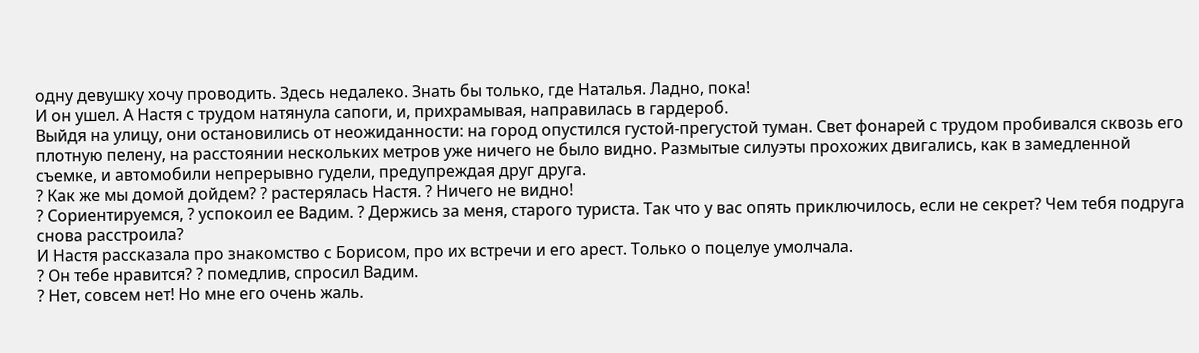одну девушку хочу проводить. Здесь недалеко. Знать бы только, где Наталья. Ладно, пока!
И он ушел. А Настя с трудом натянула сапоги, и, прихрамывая, направилась в гардероб.
Выйдя на улицу, они остановились от неожиданности: на город опустился густой-прегустой туман. Свет фонарей с трудом пробивался сквозь его плотную пелену, на расстоянии нескольких метров уже ничего не было видно. Размытые силуэты прохожих двигались, как в замедленной съемке, и автомобили непрерывно гудели, предупреждая друг друга.
? Как же мы домой дойдем? ? растерялась Настя. ? Ничего не видно!
? Сориентируемся, ? успокоил ее Вадим. ? Держись за меня, старого туриста. Так что у вас опять приключилось, если не секрет? Чем тебя подруга снова расстроила?
И Настя рассказала про знакомство с Борисом, про их встречи и его арест. Только о поцелуе умолчала.
? Он тебе нравится? ? помедлив, спросил Вадим.
? Нет, совсем нет! Но мне его очень жаль.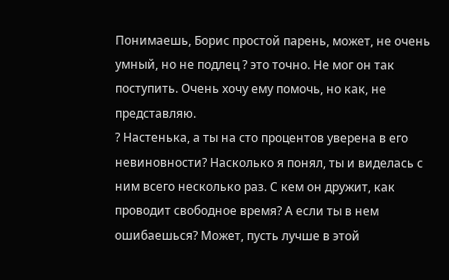Понимаешь, Борис простой парень, может, не очень умный, но не подлец ? это точно. Не мог он так поступить. Очень хочу ему помочь, но как, не представляю.
? Настенька, а ты на сто процентов уверена в его невиновности? Насколько я понял, ты и виделась с ним всего несколько раз. С кем он дружит, как проводит свободное время? А если ты в нем ошибаешься? Может, пусть лучше в этой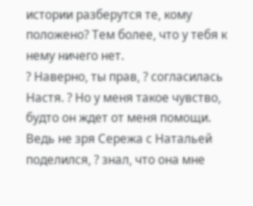истории разберутся те, кому положено? Тем более, что у тебя к нему ничего нет.
? Наверно, ты прав, ? согласилась Настя. ? Но у меня такое чувство, будто он ждет от меня помощи. Ведь не зря Сережа с Натальей поделился, ? знал, что она мне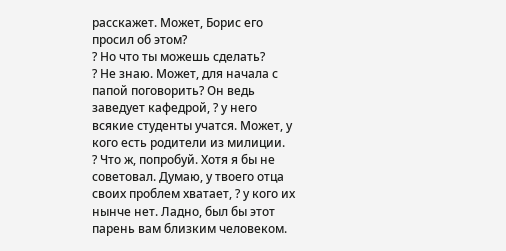расскажет. Может, Борис его просил об этом?
? Но что ты можешь сделать?
? Не знаю. Может, для начала с папой поговорить? Он ведь заведует кафедрой, ? у него всякие студенты учатся. Может, у кого есть родители из милиции.
? Что ж, попробуй. Хотя я бы не советовал. Думаю, у твоего отца своих проблем хватает, ? у кого их нынче нет. Ладно, был бы этот парень вам близким человеком.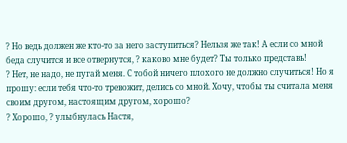? Но ведь должен же кто-то за него заступиться? Нельзя же так! А если со мной беда случится и все отвернутся, ? каково мне будет? Ты только представь!
? Нет, не надо, не пугай меня. С тобой ничего плохого не должно случиться! Но я прошу: если тебя что-то тревожит, делись со мной. Хочу, чтобы ты считала меня своим другом, настоящим другом, хорошо?
? Хорошо, ? улыбнулась Настя,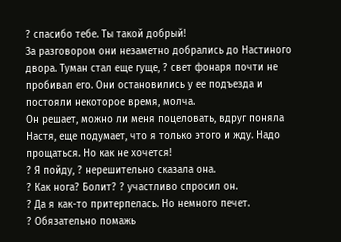? спасибо тебе. Ты такой добрый!
За разговором они незаметно добрались до Настиного двора. Туман стал еще гуще, ? свет фонаря почти не пробивал его. Они остановились у ее подъезда и постояли некоторое время, молча.
Он решает, можно ли меня поцеловать, вдруг поняла Настя, еще подумает, что я только этого и жду. Надо прощаться. Но как не хочется!
? Я пойду, ? нерешительно сказала она.
? Как нога? Болит? ? участливо спросил он.
? Да я как-то притерпелась. Но немного печет.
? Обязательно помажь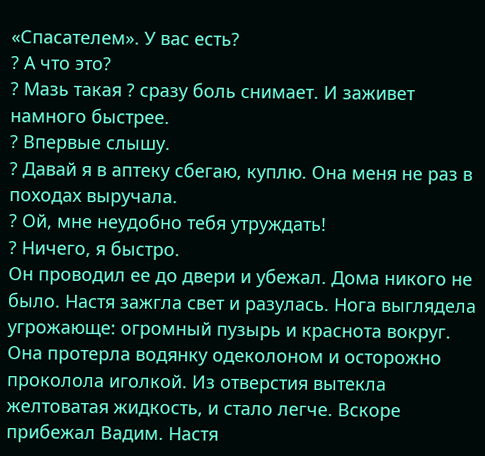«Спасателем». У вас есть?
? А что это?
? Мазь такая ? сразу боль снимает. И заживет намного быстрее.
? Впервые слышу.
? Давай я в аптеку сбегаю, куплю. Она меня не раз в походах выручала.
? Ой, мне неудобно тебя утруждать!
? Ничего, я быстро.
Он проводил ее до двери и убежал. Дома никого не было. Настя зажгла свет и разулась. Нога выглядела угрожающе: огромный пузырь и краснота вокруг. Она протерла водянку одеколоном и осторожно проколола иголкой. Из отверстия вытекла желтоватая жидкость, и стало легче. Вскоре прибежал Вадим. Настя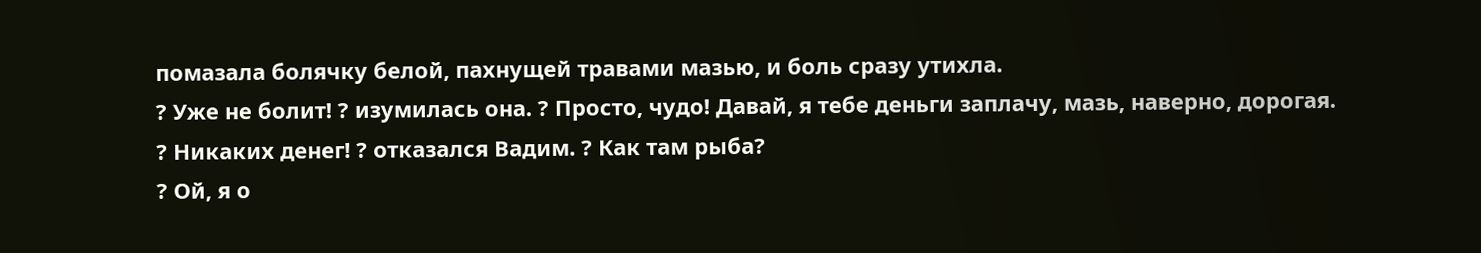помазала болячку белой, пахнущей травами мазью, и боль сразу утихла.
? Уже не болит! ? изумилась она. ? Просто, чудо! Давай, я тебе деньги заплачу, мазь, наверно, дорогая.
? Никаких денег! ? отказался Вадим. ? Как там рыба?
? Ой, я о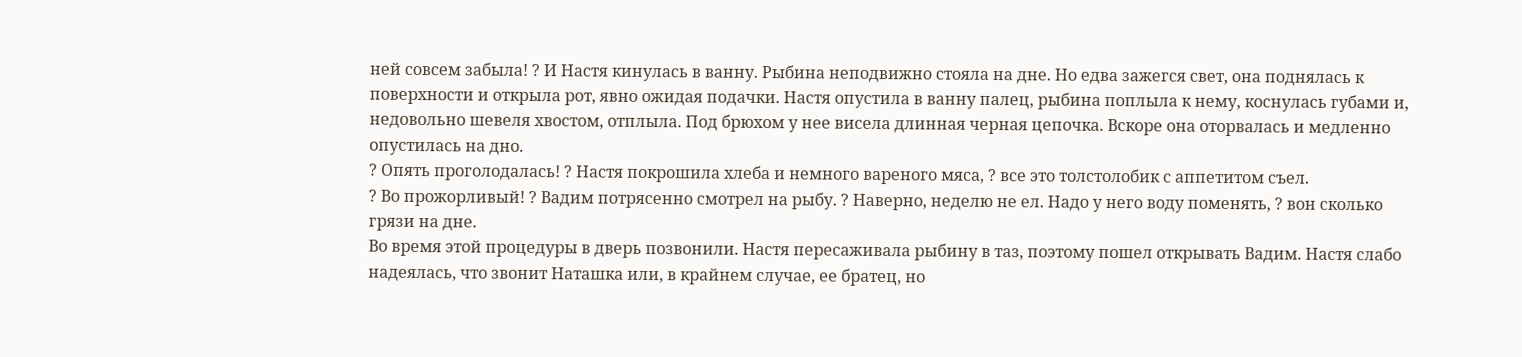ней совсем забыла! ? И Настя кинулась в ванну. Рыбина неподвижно стояла на дне. Но едва зажегся свет, она поднялась к поверхности и открыла рот, явно ожидая подачки. Настя опустила в ванну палец, рыбина поплыла к нему, коснулась губами и, недовольно шевеля хвостом, отплыла. Под брюхом у нее висела длинная черная цепочка. Вскоре она оторвалась и медленно опустилась на дно.
? Опять проголодалась! ? Настя покрошила хлеба и немного вареного мяса, ? все это толстолобик с аппетитом съел.
? Во прожорливый! ? Вадим потрясенно смотрел на рыбу. ? Наверно, неделю не ел. Надо у него воду поменять, ? вон сколько грязи на дне.
Во время этой процедуры в дверь позвонили. Настя пересаживала рыбину в таз, поэтому пошел открывать Вадим. Настя слабо надеялась, что звонит Наташка или, в крайнем случае, ее братец, но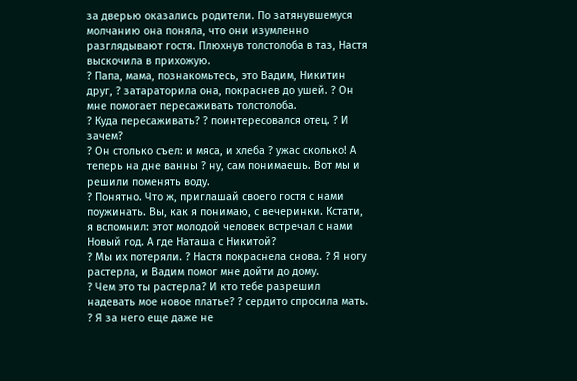за дверью оказались родители. По затянувшемуся молчанию она поняла, что они изумленно разглядывают гостя. Плюхнув толстолоба в таз, Настя выскочила в прихожую.
? Папа, мама, познакомьтесь, это Вадим, Никитин друг, ? затараторила она, покраснев до ушей. ? Он мне помогает пересаживать толстолоба.
? Куда пересаживать? ? поинтересовался отец. ? И зачем?
? Он столько съел: и мяса, и хлеба ? ужас сколько! А теперь на дне ванны ? ну, сам понимаешь. Вот мы и решили поменять воду.
? Понятно. Что ж, приглашай своего гостя с нами поужинать. Вы, как я понимаю, с вечеринки. Кстати, я вспомнил: этот молодой человек встречал с нами Новый год. А где Наташа с Никитой?
? Мы их потеряли. ? Настя покраснела снова. ? Я ногу растерла, и Вадим помог мне дойти до дому.
? Чем это ты растерла? И кто тебе разрешил надевать мое новое платье? ? сердито спросила мать. ? Я за него еще даже не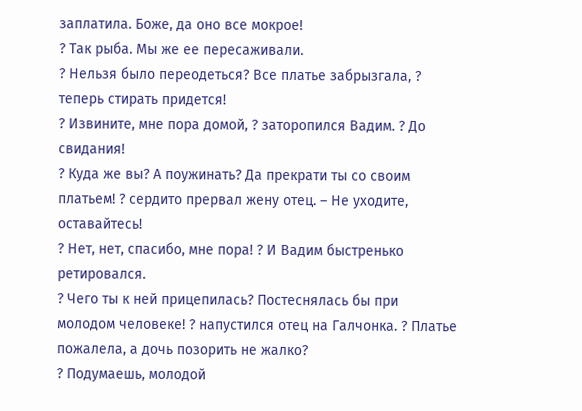заплатила. Боже, да оно все мокрое!
? Так рыба. Мы же ее пересаживали.
? Нельзя было переодеться? Все платье забрызгала, ? теперь стирать придется!
? Извините, мне пора домой, ? заторопился Вадим. ? До свидания!
? Куда же вы? А поужинать? Да прекрати ты со своим платьем! ? сердито прервал жену отец. – Не уходите, оставайтесь!
? Нет, нет, спасибо, мне пора! ? И Вадим быстренько ретировался.
? Чего ты к ней прицепилась? Постеснялась бы при молодом человеке! ? напустился отец на Галчонка. ? Платье пожалела, а дочь позорить не жалко?
? Подумаешь, молодой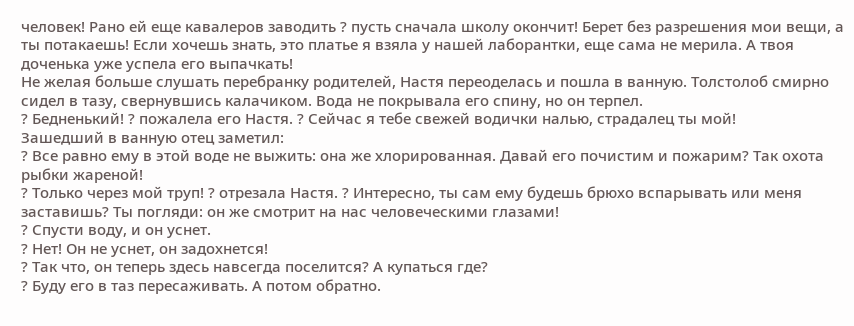человек! Рано ей еще кавалеров заводить ? пусть сначала школу окончит! Берет без разрешения мои вещи, а ты потакаешь! Если хочешь знать, это платье я взяла у нашей лаборантки, еще сама не мерила. А твоя доченька уже успела его выпачкать!
Не желая больше слушать перебранку родителей, Настя переоделась и пошла в ванную. Толстолоб смирно сидел в тазу, свернувшись калачиком. Вода не покрывала его спину, но он терпел.
? Бедненький! ? пожалела его Настя. ? Сейчас я тебе свежей водички налью, страдалец ты мой!
Зашедший в ванную отец заметил:
? Все равно ему в этой воде не выжить: она же хлорированная. Давай его почистим и пожарим? Так охота рыбки жареной!
? Только через мой труп! ? отрезала Настя. ? Интересно, ты сам ему будешь брюхо вспарывать или меня заставишь? Ты погляди: он же смотрит на нас человеческими глазами!
? Спусти воду, и он уснет.
? Нет! Он не уснет, он задохнется!
? Так что, он теперь здесь навсегда поселится? А купаться где?
? Буду его в таз пересаживать. А потом обратно.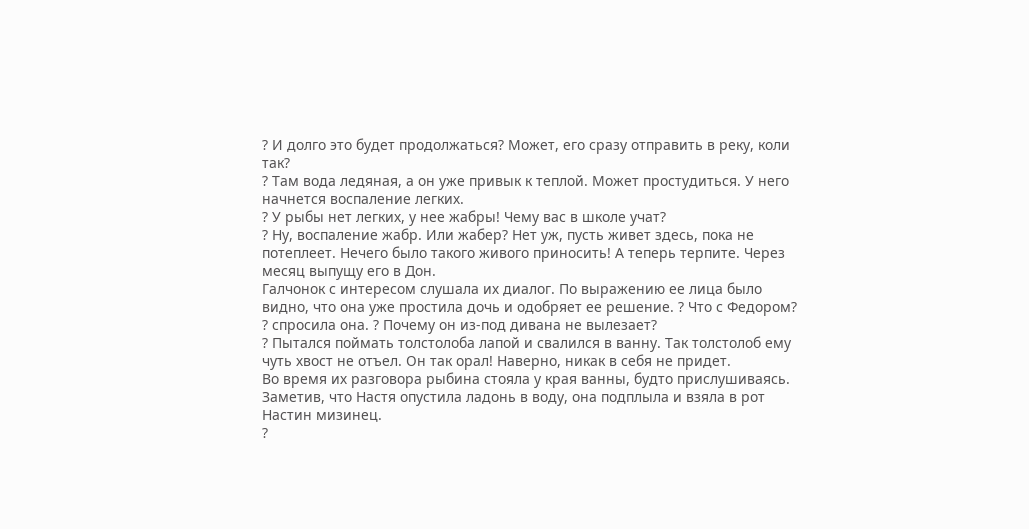? И долго это будет продолжаться? Может, его сразу отправить в реку, коли так?
? Там вода ледяная, а он уже привык к теплой. Может простудиться. У него начнется воспаление легких.
? У рыбы нет легких, у нее жабры! Чему вас в школе учат?
? Ну, воспаление жабр. Или жабер? Нет уж, пусть живет здесь, пока не потеплеет. Нечего было такого живого приносить! А теперь терпите. Через месяц выпущу его в Дон.
Галчонок с интересом слушала их диалог. По выражению ее лица было видно, что она уже простила дочь и одобряет ее решение. ? Что с Федором? ? спросила она. ? Почему он из-под дивана не вылезает?
? Пытался поймать толстолоба лапой и свалился в ванну. Так толстолоб ему чуть хвост не отъел. Он так орал! Наверно, никак в себя не придет.
Во время их разговора рыбина стояла у края ванны, будто прислушиваясь. Заметив, что Настя опустила ладонь в воду, она подплыла и взяла в рот Настин мизинец.
?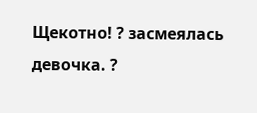Щекотно! ? засмеялась девочка. ?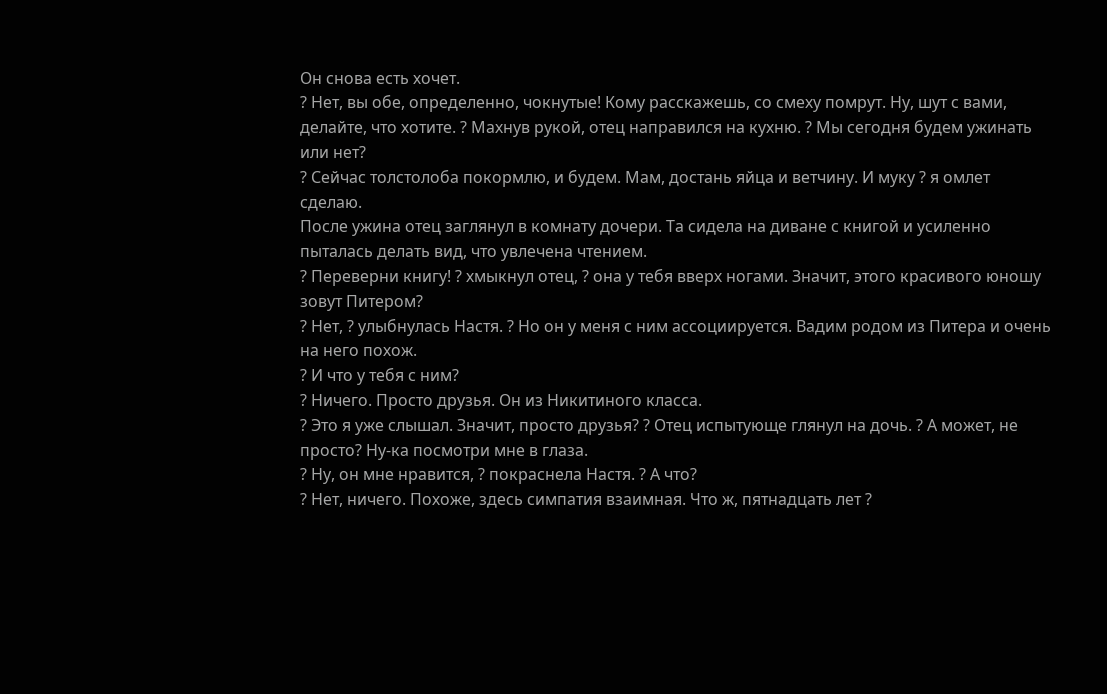Он снова есть хочет.
? Нет, вы обе, определенно, чокнутые! Кому расскажешь, со смеху помрут. Ну, шут с вами, делайте, что хотите. ? Махнув рукой, отец направился на кухню. ? Мы сегодня будем ужинать или нет?
? Сейчас толстолоба покормлю, и будем. Мам, достань яйца и ветчину. И муку ? я омлет сделаю.
После ужина отец заглянул в комнату дочери. Та сидела на диване с книгой и усиленно пыталась делать вид, что увлечена чтением.
? Переверни книгу! ? хмыкнул отец, ? она у тебя вверх ногами. Значит, этого красивого юношу зовут Питером?
? Нет, ? улыбнулась Настя. ? Но он у меня с ним ассоциируется. Вадим родом из Питера и очень на него похож.
? И что у тебя с ним?
? Ничего. Просто друзья. Он из Никитиного класса.
? Это я уже слышал. Значит, просто друзья? ? Отец испытующе глянул на дочь. ? А может, не просто? Ну-ка посмотри мне в глаза.
? Ну, он мне нравится, ? покраснела Настя. ? А что?
? Нет, ничего. Похоже, здесь симпатия взаимная. Что ж, пятнадцать лет ?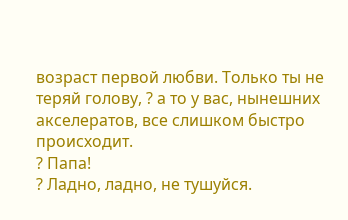возраст первой любви. Только ты не теряй голову, ? а то у вас, нынешних акселератов, все слишком быстро происходит.
? Папа!
? Ладно, ладно, не тушуйся.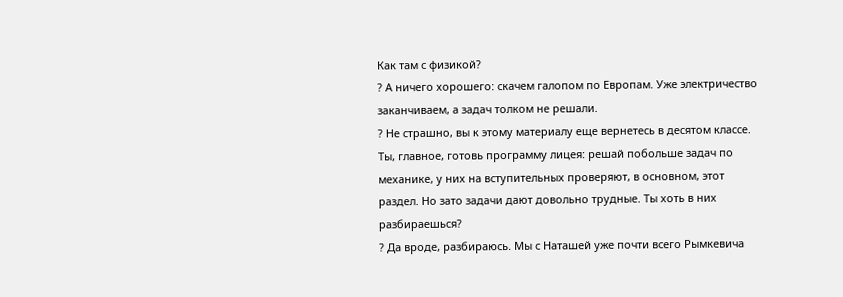Как там с физикой?
? А ничего хорошего: скачем галопом по Европам. Уже электричество заканчиваем, а задач толком не решали.
? Не страшно, вы к этому материалу еще вернетесь в десятом классе. Ты, главное, готовь программу лицея: решай побольше задач по механике, у них на вступительных проверяют, в основном, этот раздел. Но зато задачи дают довольно трудные. Ты хоть в них разбираешься?
? Да вроде, разбираюсь. Мы с Наташей уже почти всего Рымкевича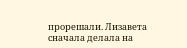прорешали. Лизавета сначала делала на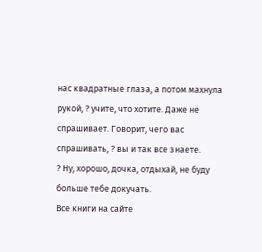нас квадратные глаза, а потом махнула рукой, ? учите, что хотите. Даже не спрашивает. Говорит, чего вас спрашивать, ? вы и так все знаете.
? Ну, хорошо, дочка, отдыхай, не буду больше тебе докучать.
Все книги на сайте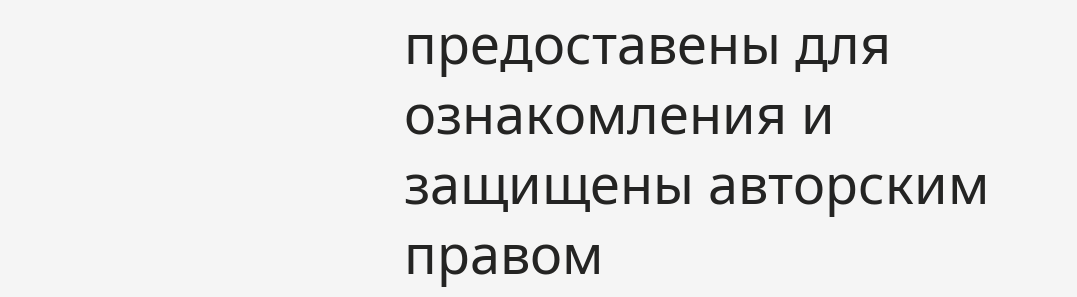предоставены для ознакомления и защищены авторским правом